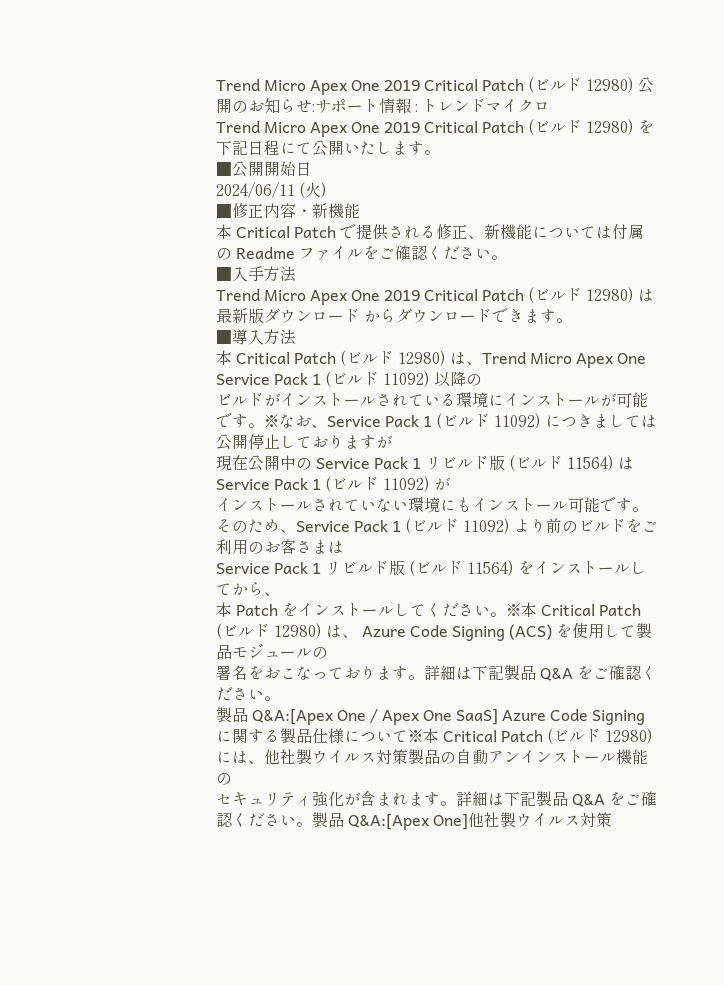Trend Micro Apex One 2019 Critical Patch (ビルド 12980) 公開のお知らせ:サポート情報 : トレンドマイクロ
Trend Micro Apex One 2019 Critical Patch (ビルド 12980) を下記日程にて公開いたします。
■公開開始日
2024/06/11 (火)
■修正内容・新機能
本 Critical Patch で提供される修正、新機能については付属の Readme ファイルをご確認ください。
■入手方法
Trend Micro Apex One 2019 Critical Patch (ビルド 12980) は 最新版ダウンロード からダウンロードできます。
■導入方法
本 Critical Patch (ビルド 12980) は、Trend Micro Apex One Service Pack 1 (ビルド 11092) 以降の
ビルドがインストールされている環境にインストールが可能です。※なお、Service Pack 1 (ビルド 11092) につきましては公開停止しておりますが
現在公開中の Service Pack 1 リビルド版 (ビルド 11564) は Service Pack 1 (ビルド 11092) が
インストールされていない環境にもインストール可能です。そのため、Service Pack 1 (ビルド 11092) より前のビルドをご利用のお客さまは
Service Pack 1 リビルド版 (ビルド 11564) をインストールしてから、
本 Patch をインストールしてください。※本 Critical Patch (ビルド 12980) は、 Azure Code Signing (ACS) を使用して製品モジュールの
署名をおこなっております。詳細は下記製品 Q&A をご確認ください。
製品 Q&A:[Apex One / Apex One SaaS] Azure Code Signing に関する製品仕様について※本 Critical Patch (ビルド 12980) には、他社製ウイルス対策製品の自動アンインストール機能の
セキュリティ強化が含まれます。詳細は下記製品 Q&A をご確認ください。製品 Q&A:[Apex One]他社製ウイルス対策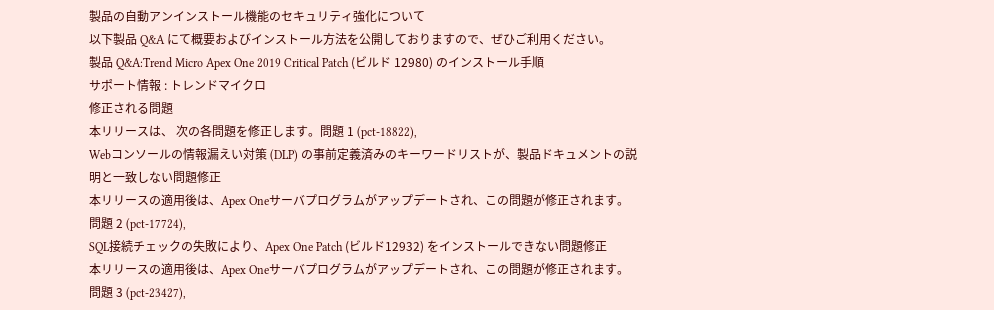製品の自動アンインストール機能のセキュリティ強化について
以下製品 Q&A にて概要およびインストール方法を公開しておりますので、ぜひご利用ください。
製品 Q&A:Trend Micro Apex One 2019 Critical Patch (ビルド 12980) のインストール手順
サポート情報 : トレンドマイクロ
修正される問題
本リリースは、 次の各問題を修正します。問題 1 (pct-18822),
Webコンソールの情報漏えい対策 (DLP) の事前定義済みのキーワードリストが、製品ドキュメントの説明と一致しない問題修正
本リリースの適用後は、Apex Oneサーバプログラムがアップデートされ、この問題が修正されます。
問題 2 (pct-17724),
SQL接続チェックの失敗により、Apex One Patch (ビルド12932) をインストールできない問題修正
本リリースの適用後は、Apex Oneサーバプログラムがアップデートされ、この問題が修正されます。
問題 3 (pct-23427),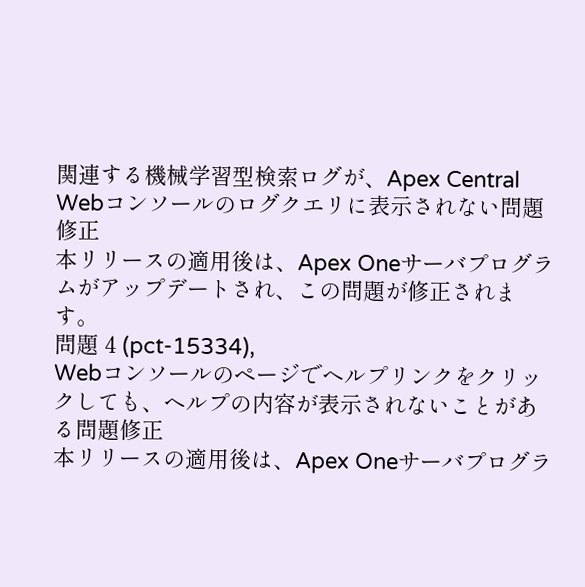関連する機械学習型検索ログが、Apex Central Webコンソールのログクエリに表示されない問題修正
本リリースの適用後は、Apex Oneサーバプログラムがアップデートされ、この問題が修正されます。
問題 4 (pct-15334),
Webコンソールのページでヘルプリンクをクリックしても、ヘルプの内容が表示されないことがある問題修正
本リリースの適用後は、Apex Oneサーバプログラ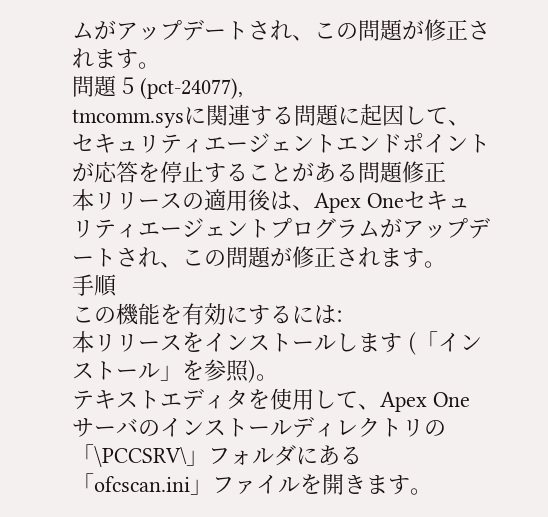ムがアップデートされ、この問題が修正されます。
問題 5 (pct-24077),
tmcomm.sysに関連する問題に起因して、セキュリティエージェントエンドポイントが応答を停止することがある問題修正
本リリースの適用後は、Apex Oneセキュリティエージェントプログラムがアップデートされ、この問題が修正されます。
手順
この機能を有効にするには:
本リリースをインストールします (「インストール」を参照)。
テキストエディタを使用して、Apex Oneサーバのインストールディレクトリの「\PCCSRV\」フォルダにある「ofcscan.ini」ファイルを開きます。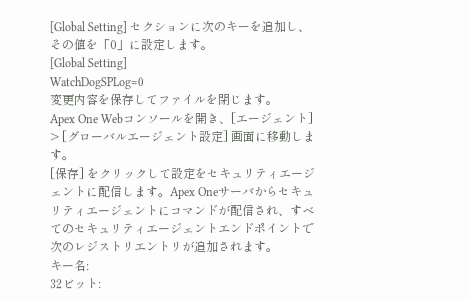[Global Setting] セクションに次のキーを追加し、その値を「0」に設定します。
[Global Setting]
WatchDogSPLog=0
変更内容を保存してファイルを閉じます。
Apex One Webコンソールを開き、[エージェント] > [グローバルエージェント設定] 画面に移動します。
[保存] をクリックして設定をセキュリティエージェントに配信します。Apex Oneサーバからセキュリティエージェントにコマンドが配信され、すべてのセキュリティエージェントエンドポイントで次のレジストリエントリが追加されます。
キー名:
32ビット: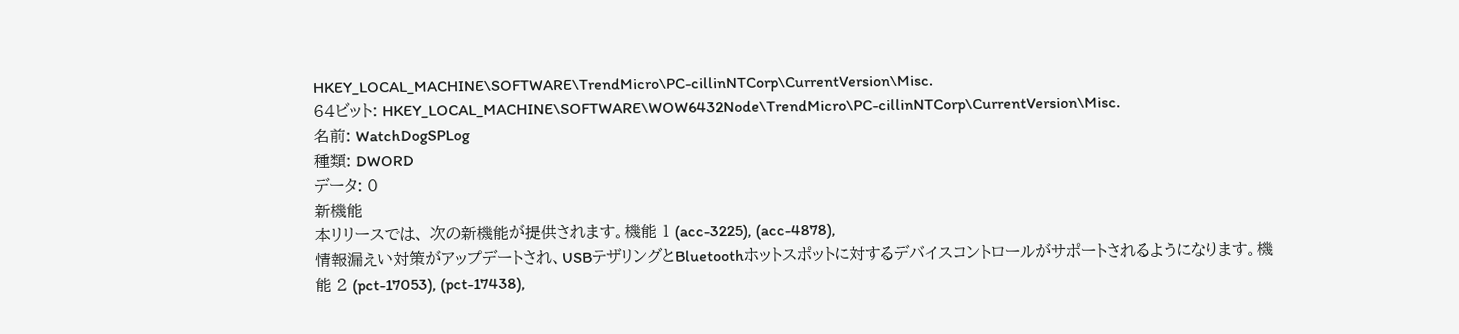HKEY_LOCAL_MACHINE\SOFTWARE\TrendMicro\PC-cillinNTCorp\CurrentVersion\Misc.
64ビット: HKEY_LOCAL_MACHINE\SOFTWARE\WOW6432Node\TrendMicro\PC-cillinNTCorp\CurrentVersion\Misc.
名前: WatchDogSPLog
種類: DWORD
データ: 0
新機能
本リリースでは、 次の新機能が提供されます。機能 1 (acc-3225), (acc-4878),
情報漏えい対策がアップデートされ、USBテザリングとBluetoothホットスポットに対するデバイスコントロールがサポートされるようになります。機能 2 (pct-17053), (pct-17438),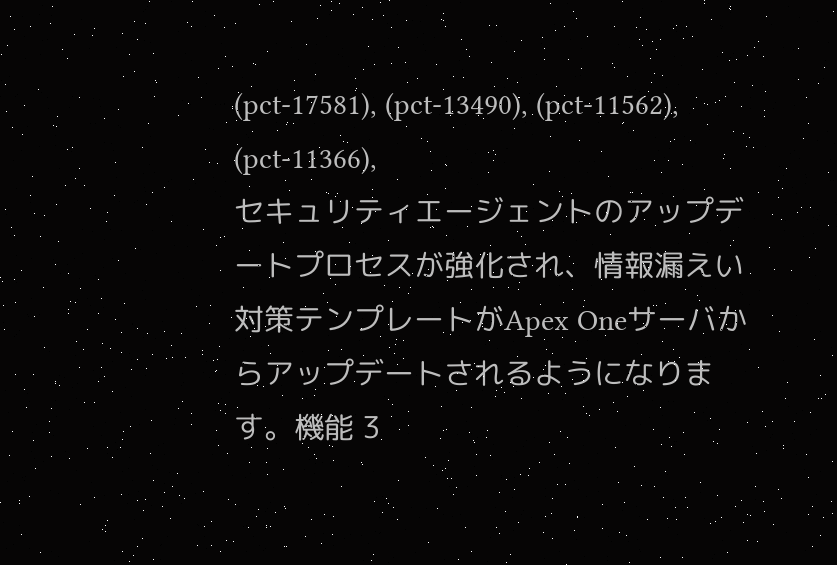(pct-17581), (pct-13490), (pct-11562), (pct-11366),
セキュリティエージェントのアップデートプロセスが強化され、情報漏えい対策テンプレートがApex Oneサーバからアップデートされるようになります。機能 3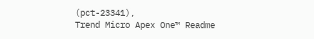(pct-23341),
Trend Micro Apex One™ Readme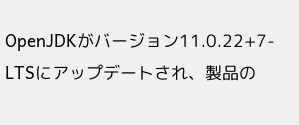OpenJDKがバージョン11.0.22+7-LTSにアップデートされ、製品の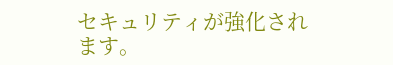セキュリティが強化されます。